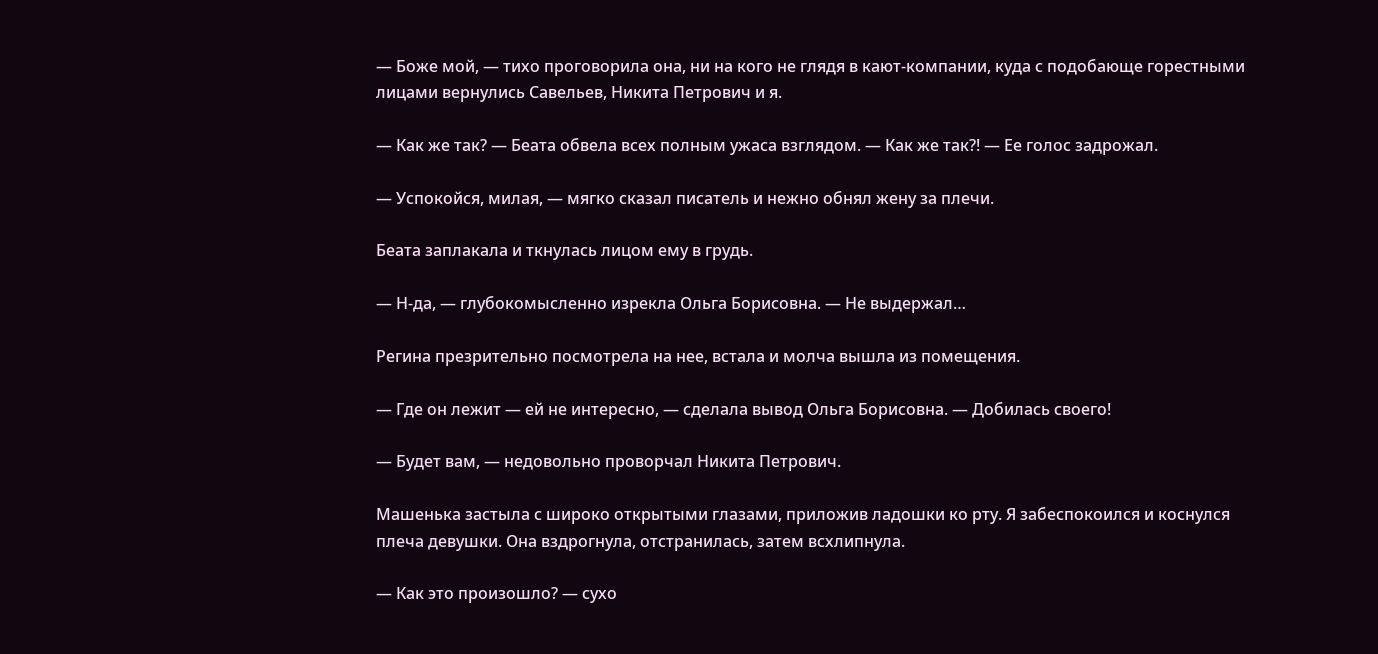— Боже мой, — тихо проговорила она, ни на кого не глядя в кают-компании, куда с подобающе горестными лицами вернулись Савельев, Никита Петрович и я.

— Как же так? — Беата обвела всех полным ужаса взглядом. — Как же так?! — Ее голос задрожал.

— Успокойся, милая, — мягко сказал писатель и нежно обнял жену за плечи.

Беата заплакала и ткнулась лицом ему в грудь.

— Н-да, — глубокомысленно изрекла Ольга Борисовна. — Не выдержал…

Регина презрительно посмотрела на нее, встала и молча вышла из помещения.

— Где он лежит — ей не интересно, — сделала вывод Ольга Борисовна. — Добилась своего!

— Будет вам, — недовольно проворчал Никита Петрович.

Машенька застыла с широко открытыми глазами, приложив ладошки ко рту. Я забеспокоился и коснулся плеча девушки. Она вздрогнула, отстранилась, затем всхлипнула.

— Как это произошло? — сухо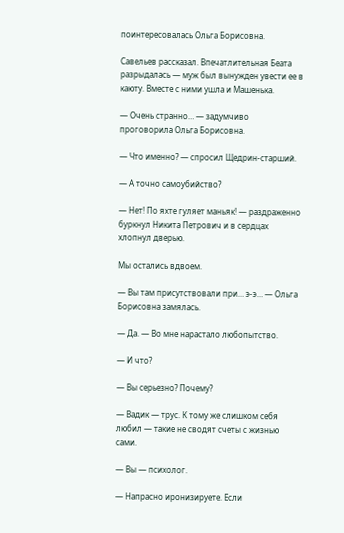поинтересовалась Ольга Борисовна.

Савельев рассказал. Впечатлительная Беата разрыдалась — муж был вынужден увести ее в каюту. Вместе с ними ушла и Машенька.

— Очень странно… — задумчиво проговорила Ольга Борисовна.

— Что именно? — спросил Щедрин-старший.

— А точно самоубийство?

— Нет! По яхте гуляет маньяк! — раздраженно буркнул Никита Петрович и в сердцах хлопнул дверью.

Мы остались вдвоем.

— Вы там присутствовали при… э-э… — Ольга Борисовна замялась.

— Да. — Во мне нарастало любопытство.

— И что?

— Вы серьезно? Почему?

— Вадик — трус. К тому же слишком себя любил — такие не сводят счеты с жизнью сами.

— Вы — психолог.

— Напрасно иронизируете. Если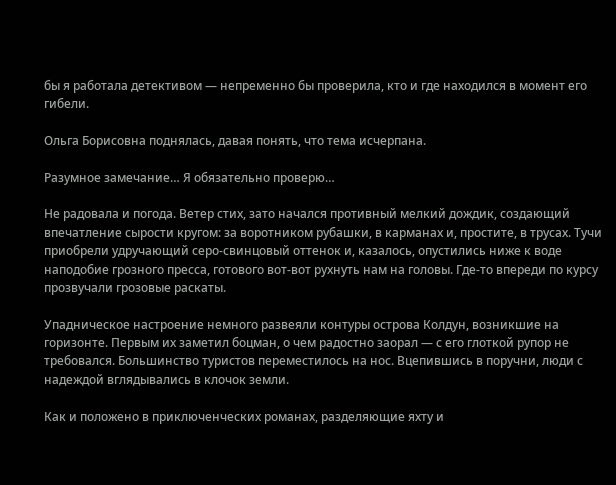бы я работала детективом — непременно бы проверила, кто и где находился в момент его гибели.

Ольга Борисовна поднялась, давая понять, что тема исчерпана.

Разумное замечание… Я обязательно проверю…

Не радовала и погода. Ветер стих, зато начался противный мелкий дождик, создающий впечатление сырости кругом: за воротником рубашки, в карманах и, простите, в трусах. Тучи приобрели удручающий серо-свинцовый оттенок и, казалось, опустились ниже к воде наподобие грозного пресса, готового вот-вот рухнуть нам на головы. Где-то впереди по курсу прозвучали грозовые раскаты.

Упадническое настроение немного развеяли контуры острова Колдун, возникшие на горизонте. Первым их заметил боцман, о чем радостно заорал — с его глоткой рупор не требовался. Большинство туристов переместилось на нос. Вцепившись в поручни, люди с надеждой вглядывались в клочок земли.

Как и положено в приключенческих романах, разделяющие яхту и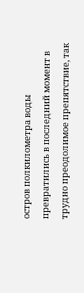остров полкилометра воды превратились в последний момент в трудно преодолимое препятствие, так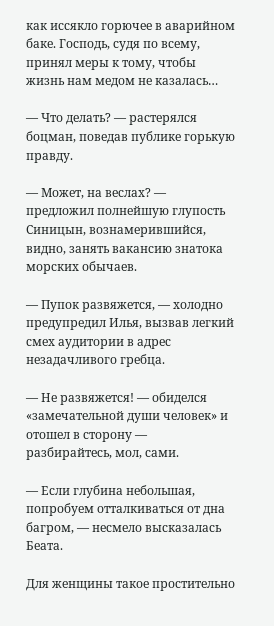как иссякло горючее в аварийном баке. Господь, судя по всему, принял меры к тому, чтобы жизнь нам медом не казалась…

— Что делать? — растерялся боцман, поведав публике горькую правду.

— Может, на веслах? — предложил полнейшую глупость Синицын, вознамерившийся, видно, занять вакансию знатока морских обычаев.

— Пупок развяжется, — холодно предупредил Илья, вызвав легкий смех аудитории в адрес незадачливого гребца.

— Не развяжется! — обиделся «замечательной души человек» и отошел в сторону — разбирайтесь, мол, сами.

— Если глубина небольшая, попробуем отталкиваться от дна багром, — несмело высказалась Беата.

Для женщины такое простительно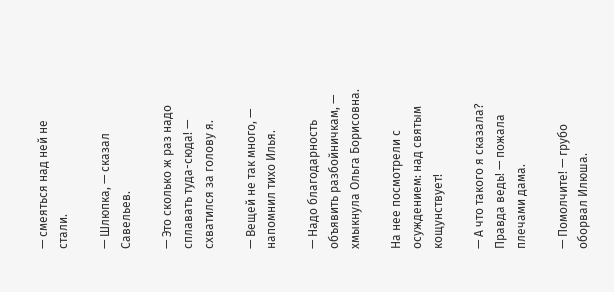— смеяться над ней не стали.

— Шлюпка, — сказал Савельев.

— Это сколько ж раз надо сплавать туда-сюда! — схватился за голову я.

— Вещей не так много, — напомнил тихо Илья.

— Надо благодарность объявить разбойничкам, — хмыкнула Ольга Борисовна.

На нее посмотрели с осуждением: над святым кощунствует!

— А что такого я сказала? Правда ведь! — пожала плечами дама.

— Помолчите! — грубо оборвал Илюша.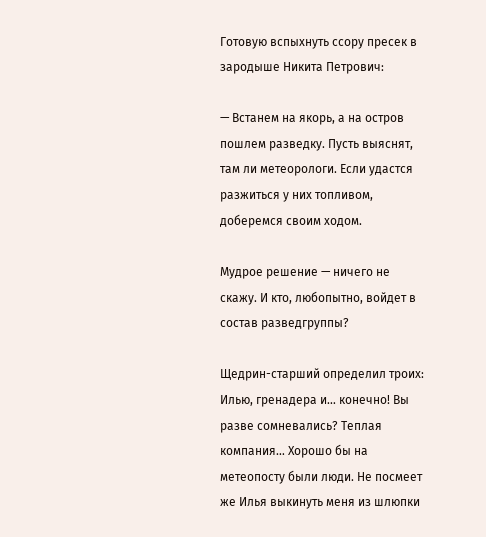Готовую вспыхнуть ссору пресек в зародыше Никита Петрович:

— Встанем на якорь, а на остров пошлем разведку. Пусть выяснят, там ли метеорологи. Если удастся разжиться у них топливом, доберемся своим ходом.

Мудрое решение — ничего не скажу. И кто, любопытно, войдет в состав разведгруппы?

Щедрин-старший определил троих: Илью, гренадера и… конечно! Вы разве сомневались? Теплая компания… Хорошо бы на метеопосту были люди. Не посмеет же Илья выкинуть меня из шлюпки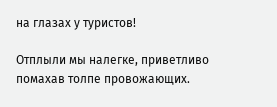на глазах у туристов!

Отплыли мы налегке, приветливо помахав толпе провожающих.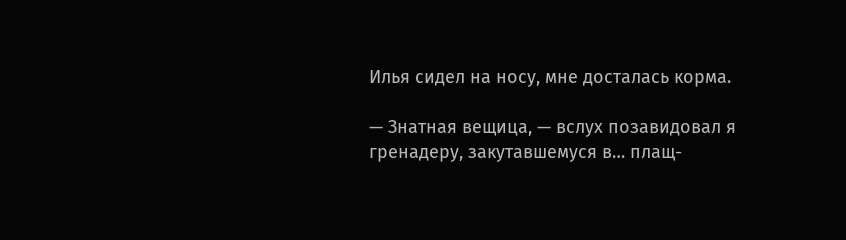Илья сидел на носу, мне досталась корма.

— Знатная вещица, — вслух позавидовал я гренадеру, закутавшемуся в… плащ-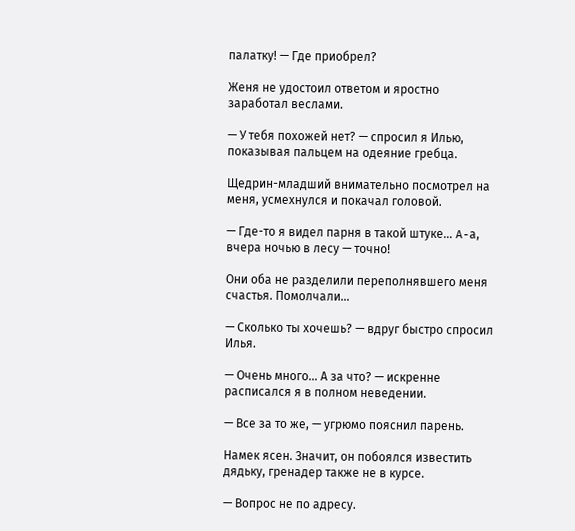палатку! — Где приобрел?

Женя не удостоил ответом и яростно заработал веслами.

— У тебя похожей нет? — спросил я Илью, показывая пальцем на одеяние гребца.

Щедрин-младший внимательно посмотрел на меня, усмехнулся и покачал головой.

— Где-то я видел парня в такой штуке… A-а, вчера ночью в лесу — точно!

Они оба не разделили переполнявшего меня счастья. Помолчали…

— Сколько ты хочешь? — вдруг быстро спросил Илья.

— Очень много… А за что? — искренне расписался я в полном неведении.

— Все за то же, — угрюмо пояснил парень.

Намек ясен. Значит, он побоялся известить дядьку, гренадер также не в курсе.

— Вопрос не по адресу.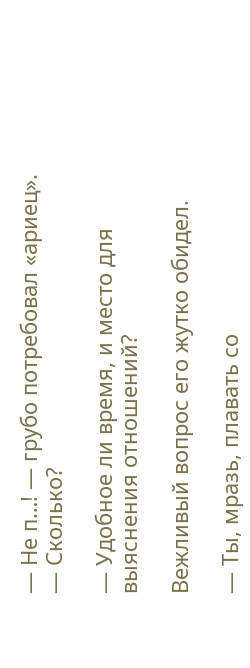— Не п…! — грубо потребовал «ариец». — Сколько?

— Удобное ли время, и место для выяснения отношений?

Вежливый вопрос его жутко обидел.

— Ты, мразь, плавать со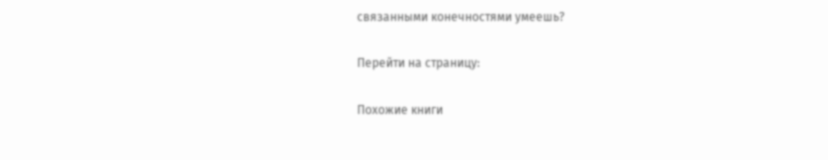связанными конечностями умеешь?

Перейти на страницу:

Похожие книги